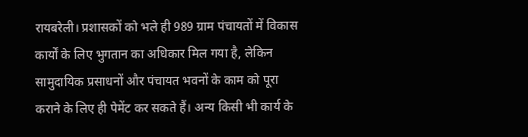रायबरेली। प्रशासकों को भले ही 989 ग्राम पंचायतों में विकास कार्यों के लिए भुगतान का अधिकार मिल गया है, लेकिन सामुदायिक प्रसाधनों और पंचायत भवनों के काम को पूरा कराने के लिए ही पेमेंट कर सकते हैं। अन्य किसी भी कार्य के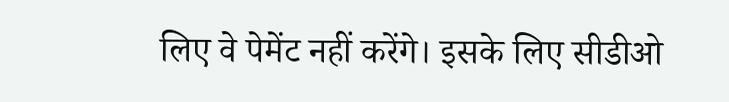लिए वे पेमेंट नहीं करेंगे। इसके लिए सीडीओ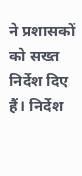ने प्रशासकों को सख्त निर्देश दिए हैं। निर्देश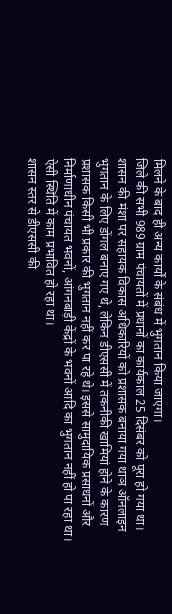मिलने के बाद ही अन्य कार्यों के संबंध में भुगतान किया जाएगा।
जिले की सभी 989 ग्राम पंचायतों में प्रधानों का कार्यकाल 25 दिसंबर को पूरा हो गया था। शासन की मंशा पर सहायक विकास अधिकारियों को प्रशासक बनाया गया थाञ ऑनलाइन भुगतान के लिए डोंगल बनाए गए थे, लेकिन डीएससी में तकनीकी खामियां होने के कारण प्रशासक किसी भी प्रकार की भुगतान नहीं कर पा रहे थे। इससे सामुदायिक प्रसाधनों और निर्माणाधीन पंचायत भवनों, आंगनबाड़ी केंद्रों के भवनों आदि का भुगतान नहीं हो पा रहा था। ऐसी स्थिति में काम प्रभावित हो रहा था।
शासन स्तर से डीएससी की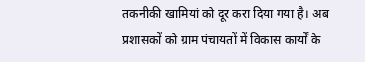तकनीकी खामियां को दूर करा दिया गया है। अब प्रशासकों को ग्राम पंचायतों में विकास कार्यों के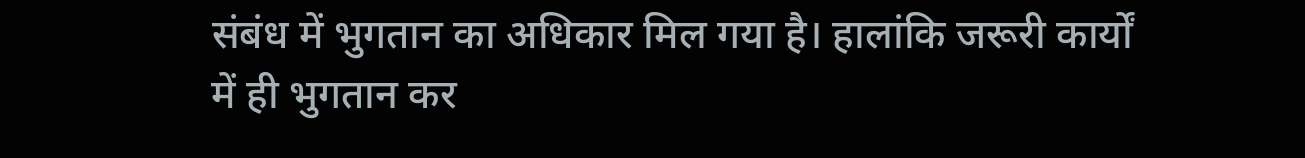संबंध में भुगतान का अधिकार मिल गया है। हालांकि जरूरी कार्यों में ही भुगतान कर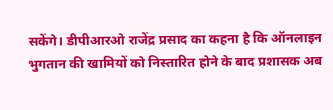सकेंगे। डीपीआरओ राजेंद्र प्रसाद का कहना है कि ऑनलाइन भुगतान की खामियों को निस्तारित होने के बाद प्रशासक अब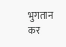भुगतान कर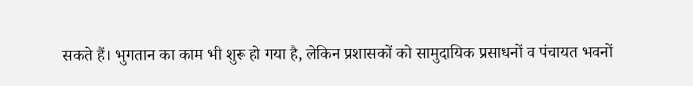सकते हैं। भुगतान का काम भी शुरू हो गया है, लेकिन प्रशासकों को सामुदायिक प्रसाधनों व पंचायत भवनों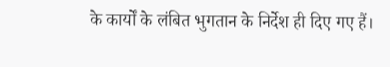के कार्यों के लंबित भुगतान के निर्देश ही दिए गए हैं।